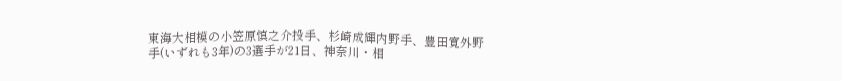東海大相模の小笠原慎之介投手、杉崎成輝内野手、豊田寛外野手(いずれも3年)の3選手が21日、神奈川・相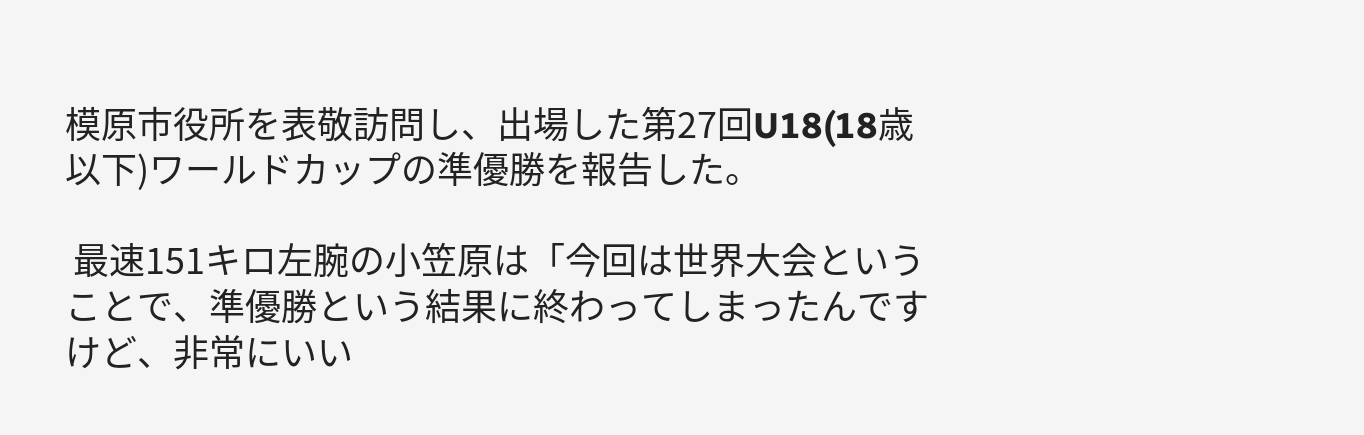模原市役所を表敬訪問し、出場した第27回U18(18歳以下)ワールドカップの準優勝を報告した。

 最速151キロ左腕の小笠原は「今回は世界大会ということで、準優勝という結果に終わってしまったんですけど、非常にいい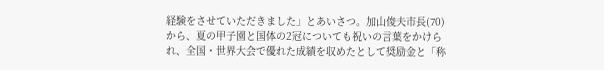経験をさせていただきました」とあいさつ。加山俊夫市長(70)から、夏の甲子園と国体の2冠についても祝いの言葉をかけられ、全国・世界大会で優れた成績を収めたとして奨励金と「称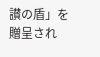讃の盾」を贈呈され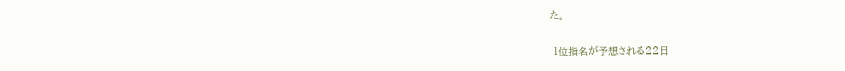た。

 1位指名が予想される22日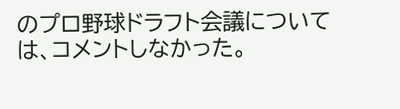のプロ野球ドラフト会議については、コメントしなかった。